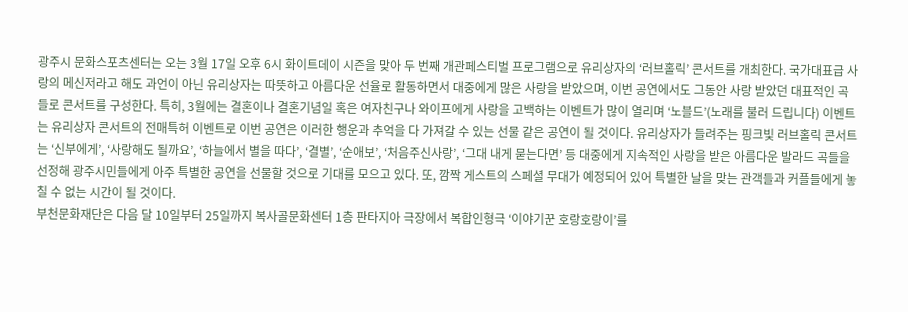광주시 문화스포츠센터는 오는 3월 17일 오후 6시 화이트데이 시즌을 맞아 두 번째 개관페스티벌 프로그램으로 유리상자의 ‘러브홀릭’ 콘서트를 개최한다. 국가대표급 사랑의 메신저라고 해도 과언이 아닌 유리상자는 따뜻하고 아름다운 선율로 활동하면서 대중에게 많은 사랑을 받았으며, 이번 공연에서도 그동안 사랑 받았던 대표적인 곡들로 콘서트를 구성한다. 특히, 3월에는 결혼이나 결혼기념일 혹은 여자친구나 와이프에게 사랑을 고백하는 이벤트가 많이 열리며 ‘노블드’(노래를 불러 드립니다) 이벤트는 유리상자 콘서트의 전매특허 이벤트로 이번 공연은 이러한 행운과 추억을 다 가져갈 수 있는 선물 같은 공연이 될 것이다. 유리상자가 들려주는 핑크빛 러브홀릭 콘서트는 ‘신부에게’, ‘사랑해도 될까요’, ‘하늘에서 별을 따다’, ‘결별’, ‘순애보’, ‘처음주신사랑’, ‘그대 내게 묻는다면’ 등 대중에게 지속적인 사랑을 받은 아름다운 발라드 곡들을 선정해 광주시민들에게 아주 특별한 공연을 선물할 것으로 기대를 모으고 있다. 또, 깜짝 게스트의 스페셜 무대가 예정되어 있어 특별한 날을 맞는 관객들과 커플들에게 놓칠 수 없는 시간이 될 것이다.
부천문화재단은 다음 달 10일부터 25일까지 복사골문화센터 1층 판타지아 극장에서 복합인형극 ‘이야기꾼 호랑호랑이’를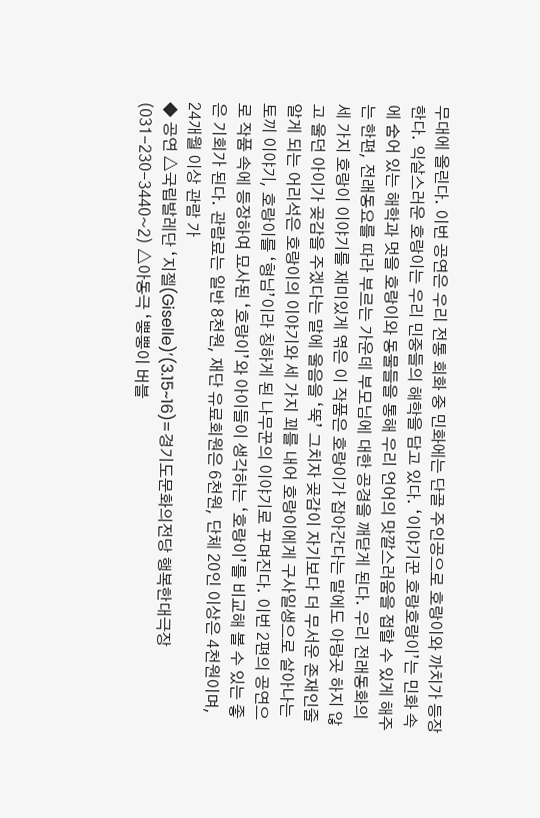무대에 올린다. 이번 공연은 우리 전통 회화 중 민화에는 단골 주인공으로 호랑이와 까치가 등장한다. 익살스러운 호랑이는 우리 민중들의 해학을 담고 있다. ‘이야기꾼 호랑호랑이’는 민화 속에 숨어 있는 해학과 멋을 호랑이와 동물들을 통해 우리 언어의 맛깔스러움을 접할 수 있게 해주는 한편, 전래동요를 따라 부르는 가운데 부모님에 대한 공경을 깨닫게 된다. 우리 전래동화의 세 가지 호랑이 이야기를 재미있게 엮은 이 작품은 호랑이가 잡아간다는 말에도 아랑곳 하지 않고 울던 아이가 곶감을 주겠다는 말에 울음을 ‘뚝’ 그치자 곶감이 자기보다 더 무서운 존재인줄 알게 되는 어리석은 호랑이의 이야기와 세 가지 꾀를 내어 호랑이에게 구사일생으로 살아나는 토끼 이야기, 호랑이를 ‘형님’이라 칭하게 된 나무꾼의 이야기로 꾸며진다. 이번 2편의 공연으로 작품 속에 등장하여 묘사된 ‘호랑이’와 아이들이 생각하는 ‘호랑이’를 비교해 볼 수 있는 좋은 기회가 된다. 관람료는 일반 8천원, 재단 유료회원은 6천원, 단체 20인 이상은 4천원이며, 24개월 이상 관람 가
◆ 공연 △국립발레단 ‘지젤(Giselle)’(3.15~16)=경기도문화의전당 행복한대극장(031-230-3440~2) △아동극 ‘뿡뿡이 버블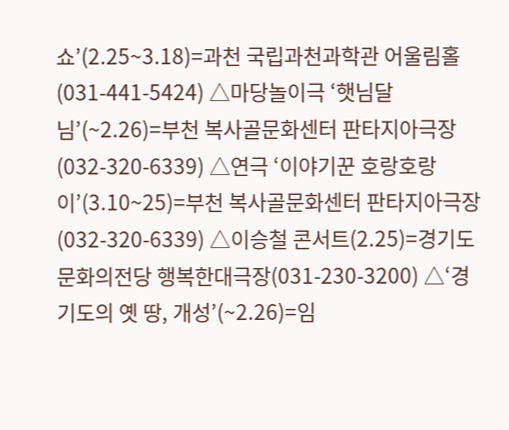쇼’(2.25~3.18)=과천 국립과천과학관 어울림홀(031-441-5424) △마당놀이극 ‘햇님달님’(~2.26)=부천 복사골문화센터 판타지아극장(032-320-6339) △연극 ‘이야기꾼 호랑호랑이’(3.10~25)=부천 복사골문화센터 판타지아극장(032-320-6339) △이승철 콘서트(2.25)=경기도문화의전당 행복한대극장(031-230-3200) △‘경기도의 옛 땅, 개성’(~2.26)=임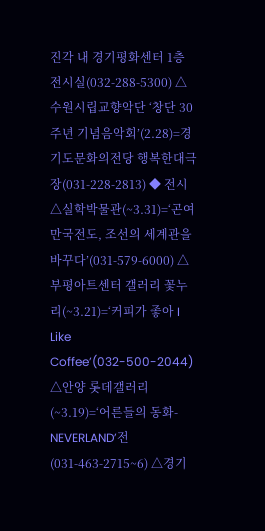진각 내 경기평화센터 1층 전시실(032-288-5300) △수원시립교향악단 ‘창단 30주년 기념음악회’(2.28)=경기도문화의전당 행복한대극장(031-228-2813) ◆ 전시 △실학박물관(~3.31)=‘곤여만국전도, 조선의 세계관을 바꾸다’(031-579-6000) △부평아트센터 갤러리 꽃누리(~3.21)=‘커피가 좋아 I Like Coffee’(032-500-2044) △안양 롯데갤러리(~3.19)=‘어른들의 동화- NEVERLAND’전(031-463-2715~6) △경기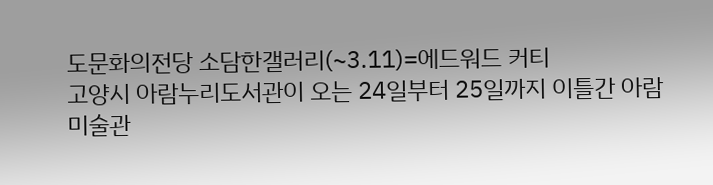도문화의전당 소담한갤러리(~3.11)=에드워드 커티
고양시 아람누리도서관이 오는 24일부터 25일까지 이틀간 아람미술관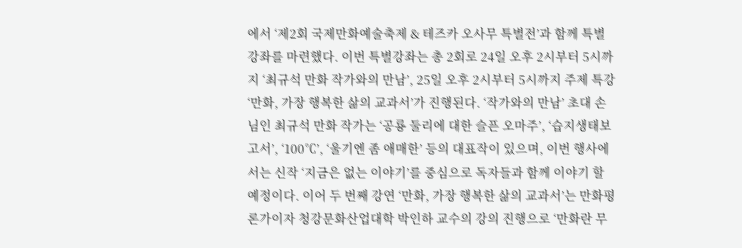에서 ‘제2회 국제만화예술축제 & 테즈카 오사무 특별전’과 함께 특별강좌를 마련했다. 이번 특별강좌는 총 2회로 24일 오후 2시부터 5시까지 ‘최규석 만화 작가와의 만남’, 25일 오후 2시부터 5시까지 주제 특강 ‘만화, 가장 행복한 삶의 교과서’가 진행된다. ‘작가와의 만남’ 초대 손님인 최규석 만화 작가는 ‘공룡 둘리에 대한 슬픈 오마주’, ‘습지생태보고서’, ‘100℃’, ‘울기엔 좀 애매한’ 등의 대표작이 있으며, 이번 행사에서는 신작 ‘지금은 없는 이야기’를 중심으로 독자들과 함께 이야기 할 예정이다. 이어 두 번째 강연 ‘만화, 가장 행복한 삶의 교과서’는 만화평론가이자 청강문화산업대학 박인하 교수의 강의 진행으로 ‘만화란 무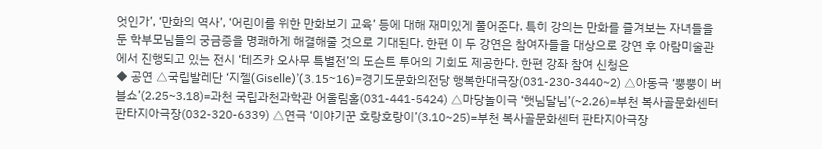엇인가’, ‘만화의 역사’, ‘어린이를 위한 만화보기 교육’ 등에 대해 재미있게 풀어준다. 특히 강의는 만화를 즐겨보는 자녀들을 둔 학부모님들의 궁금증을 명쾌하게 해결해줄 것으로 기대된다. 한편 이 두 강연은 참여자들을 대상으로 강연 후 아람미술관에서 진행되고 있는 전시 ‘테즈카 오사무 특별전’의 도슨트 투어의 기회도 제공한다. 한편 강좌 참여 신청은
◆ 공연 △국립발레단 ‘지젤(Giselle)’(3.15~16)=경기도문화의전당 행복한대극장(031-230-3440~2) △아동극 ‘뿡뿡이 버블쇼’(2.25~3.18)=과천 국립과천과학관 어울림홀(031-441-5424) △마당놀이극 ‘햇님달님’(~2.26)=부천 복사골문화센터 판타지아극장(032-320-6339) △연극 ‘이야기꾼 호랑호랑이’(3.10~25)=부천 복사골문화센터 판타지아극장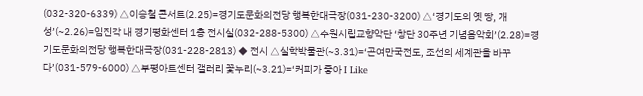(032-320-6339) △이승철 콘서트(2.25)=경기도문화의전당 행복한대극장(031-230-3200) △‘경기도의 옛 땅, 개성’(~2.26)=임진각 내 경기평화센터 1층 전시실(032-288-5300) △수원시립교향악단 ‘창단 30주년 기념음악회’(2.28)=경기도문화의전당 행복한대극장(031-228-2813) ◆ 전시 △실학박물관(~3.31)=‘곤여만국전도, 조선의 세계관을 바꾸다’(031-579-6000) △부평아트센터 갤러리 꽃누리(~3.21)=‘커피가 좋아 I Like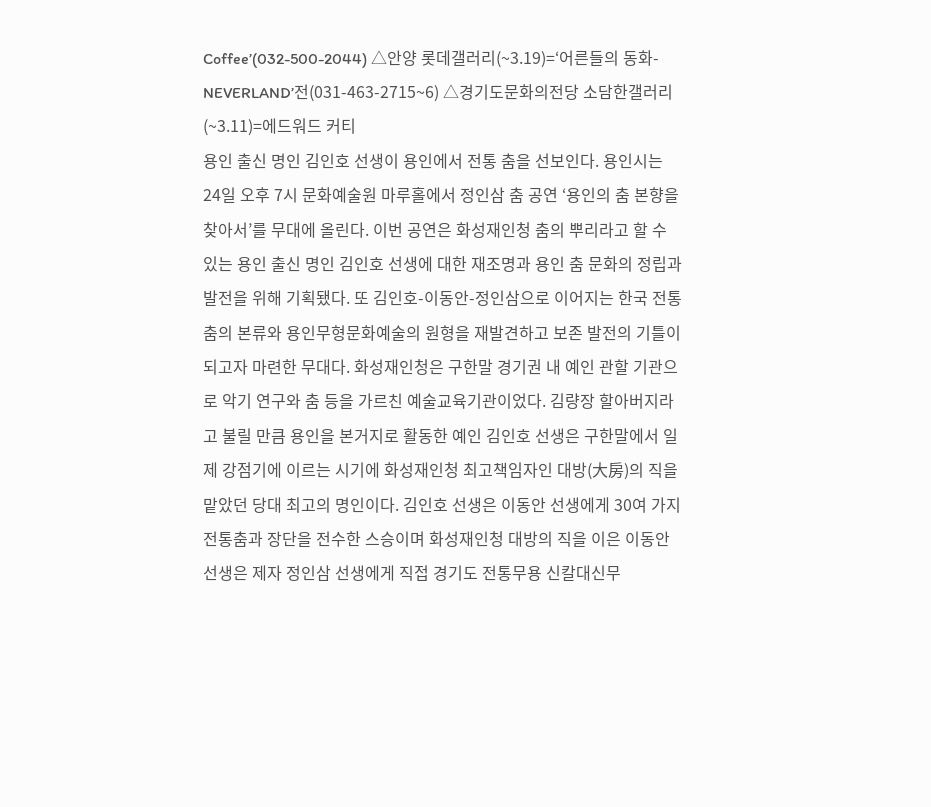Coffee’(032-500-2044) △안양 롯데갤러리(~3.19)=‘어른들의 동화- NEVERLAND’전(031-463-2715~6) △경기도문화의전당 소담한갤러리(~3.11)=에드워드 커티
용인 출신 명인 김인호 선생이 용인에서 전통 춤을 선보인다. 용인시는 24일 오후 7시 문화예술원 마루홀에서 정인삼 춤 공연 ‘용인의 춤 본향을 찾아서’를 무대에 올린다. 이번 공연은 화성재인청 춤의 뿌리라고 할 수 있는 용인 출신 명인 김인호 선생에 대한 재조명과 용인 춤 문화의 정립과 발전을 위해 기획됐다. 또 김인호-이동안-정인삼으로 이어지는 한국 전통춤의 본류와 용인무형문화예술의 원형을 재발견하고 보존 발전의 기틀이 되고자 마련한 무대다. 화성재인청은 구한말 경기권 내 예인 관할 기관으로 악기 연구와 춤 등을 가르친 예술교육기관이었다. 김량장 할아버지라고 불릴 만큼 용인을 본거지로 활동한 예인 김인호 선생은 구한말에서 일제 강점기에 이르는 시기에 화성재인청 최고책임자인 대방(大房)의 직을 맡았던 당대 최고의 명인이다. 김인호 선생은 이동안 선생에게 30여 가지 전통춤과 장단을 전수한 스승이며 화성재인청 대방의 직을 이은 이동안 선생은 제자 정인삼 선생에게 직접 경기도 전통무용 신칼대신무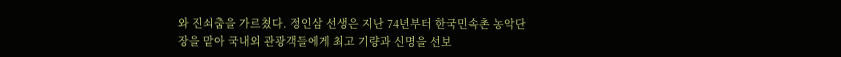와 진쇠춤을 가르쳤다. 정인삼 선생은 지난 74년부터 한국민속촌 농악단장을 맡아 국내외 관광객들에게 최고 기량과 신명을 선보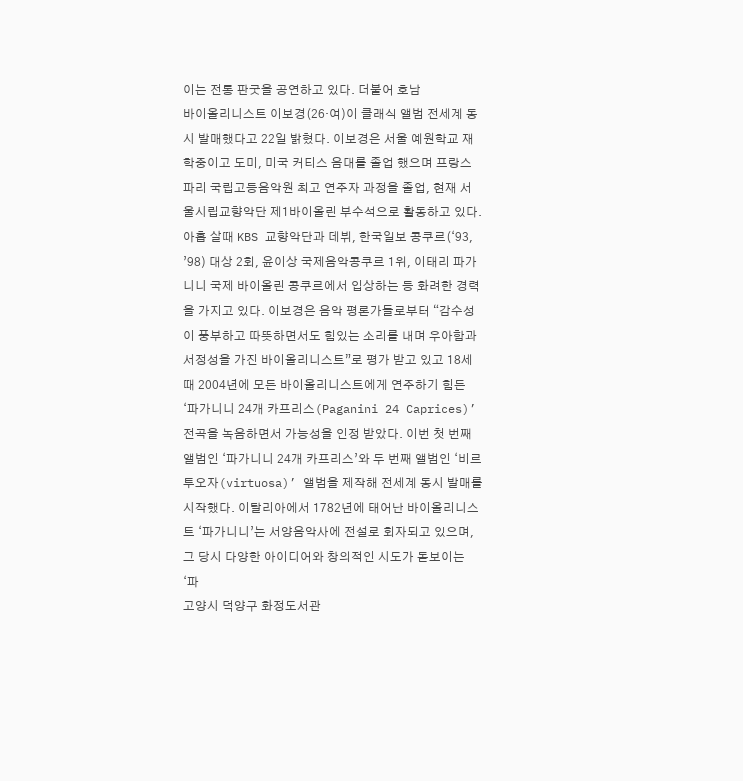이는 전통 판굿을 공연하고 있다. 더불어 호남
바이올리니스트 이보경(26·여)이 클래식 앨범 전세계 동시 발매했다고 22일 밝혔다. 이보경은 서울 예원학교 재학중이고 도미, 미국 커티스 음대를 졸업 했으며 프랑스 파리 국립고등음악원 최고 연주자 과정을 졸업, 현재 서울시립교향악단 제1바이올린 부수석으로 활동하고 있다. 아홉 살때 KBS 교향악단과 데뷔, 한국일보 콩쿠르(‘93, ’98) 대상 2회, 윤이상 국제음악콩쿠르 1위, 이태리 파가니니 국제 바이올린 콩쿠르에서 입상하는 등 화려한 경력을 가지고 있다. 이보경은 음악 평론가들로부터 “감수성이 풍부하고 따뜻하면서도 힘있는 소리를 내며 우아함과 서정성을 가진 바이올리니스트”로 평가 받고 있고 18세 때 2004년에 모든 바이올리니스트에게 연주하기 힘든 ‘파가니니 24개 카프리스(Paganini 24 Caprices)’ 전곡을 녹음하면서 가능성을 인정 받았다. 이번 첫 번째 앨범인 ‘파가니니 24개 카프리스’와 두 번째 앨범인 ‘비르투오자(virtuosa)’ 앨범을 제작해 전세계 동시 발매를 시작했다. 이탈리아에서 1782년에 태어난 바이올리니스트 ‘파가니니’는 서양음악사에 전설로 회자되고 있으며, 그 당시 다양한 아이디어와 창의적인 시도가 돋보이는 ‘파
고양시 덕양구 화정도서관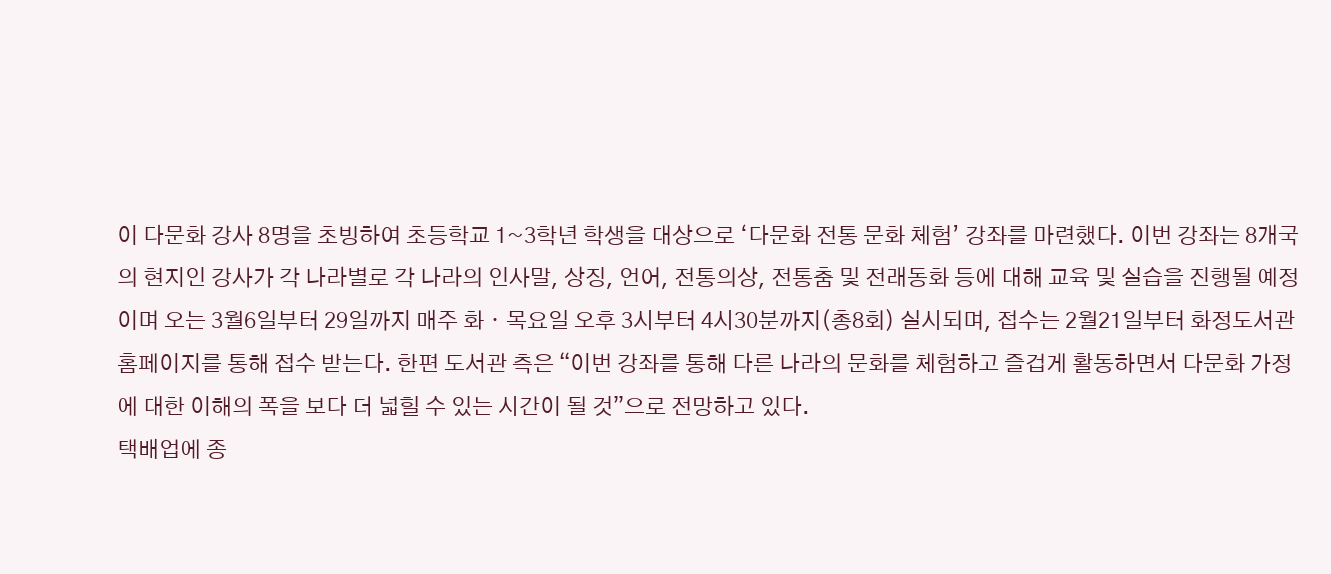이 다문화 강사 8명을 초빙하여 초등학교 1~3학년 학생을 대상으로 ‘다문화 전통 문화 체험’ 강좌를 마련했다. 이번 강좌는 8개국의 현지인 강사가 각 나라별로 각 나라의 인사말, 상징, 언어, 전통의상, 전통춤 및 전래동화 등에 대해 교육 및 실습을 진행될 예정이며 오는 3월6일부터 29일까지 매주 화ㆍ목요일 오후 3시부터 4시30분까지(총8회) 실시되며, 접수는 2월21일부터 화정도서관 홈페이지를 통해 접수 받는다. 한편 도서관 측은 “이번 강좌를 통해 다른 나라의 문화를 체험하고 즐겁게 활동하면서 다문화 가정에 대한 이해의 폭을 보다 더 넓힐 수 있는 시간이 될 것”으로 전망하고 있다.
택배업에 종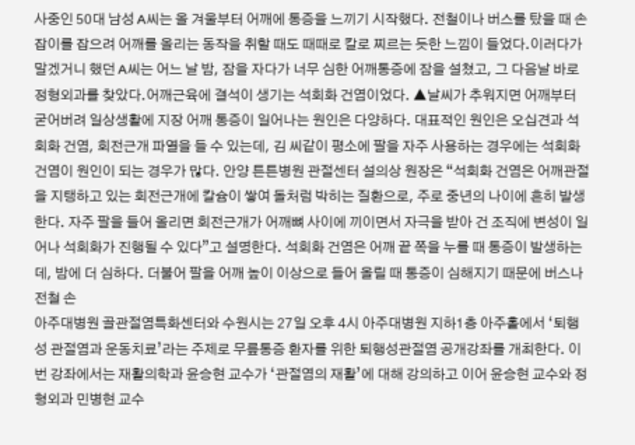사중인 50대 남성 A씨는 올 겨울부터 어깨에 통증을 느끼기 시작했다. 전철이나 버스를 탔을 때 손잡이를 잡으려 어깨를 올리는 동작을 취할 때도 때때로 칼로 찌르는 듯한 느낌이 들었다.이러다가 말겠거니 했던 A씨는 어느 날 밤, 잠을 자다가 너무 심한 어깨통증에 잠을 설쳤고, 그 다음날 바로 정형외과를 찾았다.어깨근육에 결석이 생기는 석회화 건염이었다. ▲날씨가 추워지면 어깨부터 굳어버려 일상생활에 지장 어깨 통증이 일어나는 원인은 다양하다. 대표적인 원인은 오십견과 석회화 건염, 회전근개 파열을 들 수 있는데, 김 씨같이 평소에 팔을 자주 사용하는 경우에는 석회화 건염이 원인이 되는 경우가 많다. 안양 튼튼병원 관절센터 설의상 원장은 “석회화 건염은 어깨관절을 지탱하고 있는 회전근개에 칼슘이 쌓여 돌처럼 박히는 질환으로, 주로 중년의 나이에 흔히 발생한다. 자주 팔을 들어 올리면 회전근개가 어깨뼈 사이에 끼이면서 자극을 받아 건 조직에 변성이 일어나 석회화가 진행될 수 있다”고 설명한다. 석회화 건염은 어깨 끝 쪽을 누를 때 통증이 발생하는데, 밤에 더 심하다. 더불어 팔을 어깨 높이 이상으로 들어 올릴 때 통증이 심해지기 때문에 버스나 전철 손
아주대병원 골관절염특화센터와 수원시는 27일 오후 4시 아주대병원 지하1층 아주홀에서 ‘퇴행성 관절염과 운동치료’라는 주제로 무릎통증 환자를 위한 퇴행성관절염 공개강좌를 개최한다. 이번 강좌에서는 재활의학과 윤승현 교수가 ‘관절염의 재활’에 대해 강의하고 이어 윤승현 교수와 정형외과 민병현 교수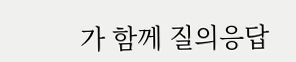가 함께 질의응답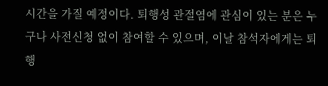시간을 가질 예정이다. 퇴행성 관절염에 관심이 있는 분은 누구나 사전신청 없이 참여할 수 있으며, 이날 참석자에게는 퇴행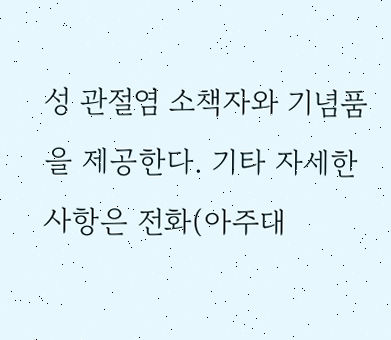성 관절염 소책자와 기념품을 제공한다. 기타 자세한 사항은 전화(아주대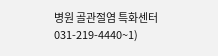병원 골관절염 특화센터 031-219-4440~1)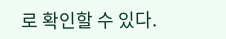로 확인할 수 있다.